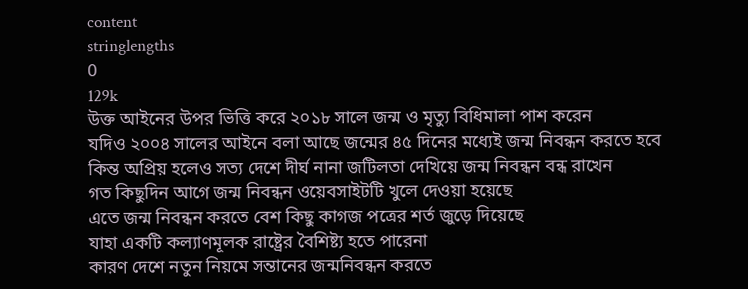content
stringlengths
0
129k
উক্ত আইনের উপর ভিত্তি করে ২০১৮ সালে জন্ম ও মৃত্যু বিধিমালা পাশ করেন
যদিও ২০০৪ সালের আইনে বলা আছে জন্মের ৪৫ দিনের মধ্যেই জন্ম নিবন্ধন করতে হবে
কিন্ত অপ্রিয় হলেও সত্য দেশে দীর্ঘ নানা জটিলতা দেখিয়ে জন্ম নিবন্ধন বন্ধ রাখেন
গত কিছুদিন আগে জন্ম নিবন্ধন ওয়েবসাইটটি খুলে দেওয়া হয়েছে
এতে জন্ম নিবন্ধন করতে বেশ কিছু কাগজ পত্রের শর্ত জুড়ে দিয়েছে
যাহা একটি কল্যাণমূলক রাষ্ট্রের বৈশিষ্ট্য হতে পারেনা
কারণ দেশে নতুন নিয়মে সন্তানের জন্মনিবন্ধন করতে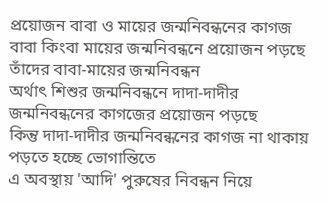প্রয়োজন বাবা ও মায়ের জন্মনিবন্ধনের কাগজ
বাবা কিংবা মায়ের জন্মনিবন্ধনে প্রয়োজন পড়ছে তাঁদের বাবা-মায়ের জন্মনিবন্ধন
অর্থাৎ শিশুর জন্মনিবন্ধনে দাদা-দাদীর জন্মনিবন্ধনের কাগজের প্রয়োজন পড়ছে
কিন্তু দাদা-দাদীর জন্মনিবন্ধনের কাগজ না থাকায় পড়তে হচ্ছে ভোগান্তিতে
এ অবস্থায় 'আদি' পুরুষের নিবন্ধন নিয়ে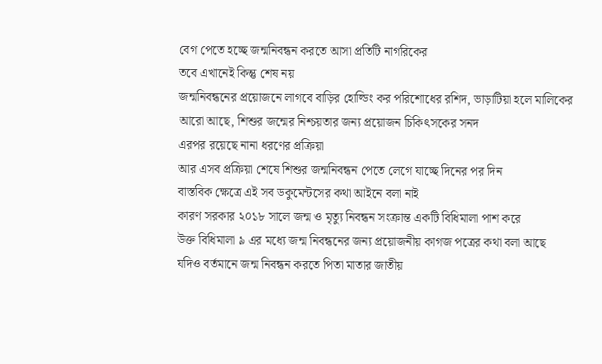বেগ পেতে হচ্ছে জন্মনিবন্ধন করতে আসা প্রতিটি নাগরিকের
তবে এখানেই কিন্তু শেষ নয়
জন্মনিবন্ধনের প্রয়োজনে লাগবে বাড়ির হোল্ডিং কর পরিশোধের রশিদ, ভাড়াটিয়া হলে মালিকের
আরো আছে, শিশুর জন্মের নিশ্চয়তার জন্য প্রয়োজন চিকিৎসকের সনদ
এরপর রয়েছে নানা ধরণের প্রক্রিয়া
আর এসব প্রক্রিয়া শেষে শিশুর জন্মনিবন্ধন পেতে লেগে যাচ্ছে দিনের পর দিন
বাস্তবিক ক্ষেত্রে এই সব ডকুমেন্টসের কথা আইনে বলা নাই
কারণ সরকার ২০১৮ সালে জন্ম ও মৃত্যু নিবন্ধন সংক্রান্ত একটি বিধিমালা পাশ করে
উক্ত বিধিমালা ৯ এর মধ্যে জন্ম নিবন্ধনের জন্য প্রয়োজনীয় কাগজ পত্রের কথা বলা আছে
যদিও বর্তমানে জন্ম নিবন্ধন করতে পিতা মাতার জাতীয়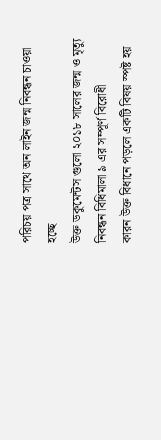পরিচয় পত্র সাথে অন লাইন জন্ম নিবন্ধন চাওয়া হচ্ছে
উক্ত ডকুমেন্টস গুলো ২০১৮ সালের জন্ম ও মৃত্যু নিবন্ধন বিধিমালা ৯ এর সম্পূর্ণ বিরোধী
কারন উক্ত বিধানে পড়লে একটি বিষয় স্পষ্ট হয়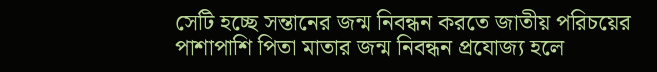সেটি হচ্ছে সন্তানের জন্ম নিবন্ধন করতে জাতীয় পরিচয়ের পাশাপাশি পিতা মাতার জন্ম নিবন্ধন প্রযোজ্য হলে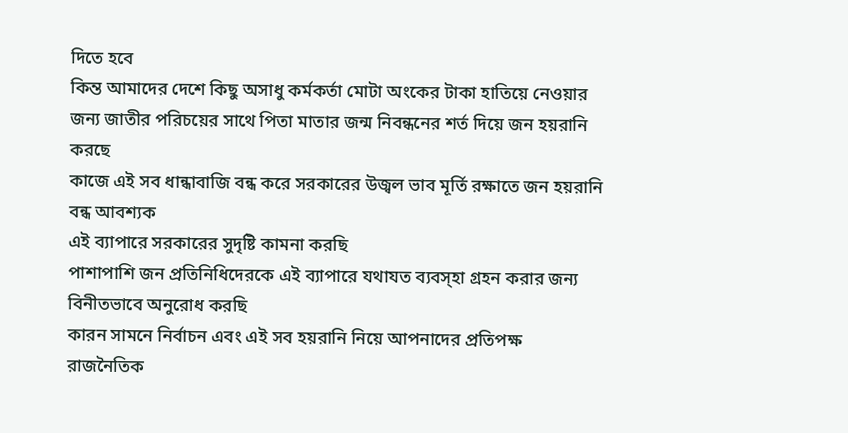দিতে হবে
কিন্ত আমাদের দেশে কিছু অসাধু কর্মকর্তা মোটা অংকের টাকা হাতিয়ে নেওয়ার জন্য জাতীর পরিচয়ের সাথে পিতা মাতার জন্ম নিবন্ধনের শর্ত দিয়ে জন হয়রানি করছে
কাজে এই সব ধান্ধাবাজি বন্ধ করে সরকারের উজ্বল ভাব মূর্তি রক্ষাতে জন হয়রানি বন্ধ আবশ্যক
এই ব্যাপারে সরকারের সুদৃষ্টি কামনা করছি
পাশাপাশি জন প্রতিনিধিদেরকে এই ব্যাপারে যথাযত ব্যবস্হা গ্রহন করার জন্য বিনীতভাবে অনুরোধ করছি
কারন সামনে নির্বাচন এবং এই সব হয়রানি নিয়ে আপনাদের প্রতিপক্ষ রাজনৈতিক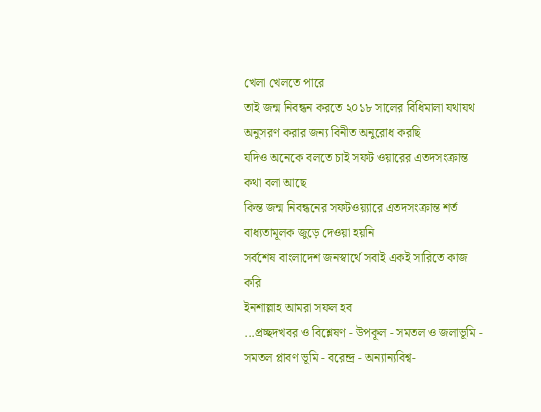খেলা খেলতে পারে
তাই জন্ম নিবন্ধন করতে ২০১৮ সালের বিধিমালা যথাযথ অনুসরণ করার জন্য বিনীত অনুরোধ করছি
যদিও অনেকে বলতে চাই সফট ওয়ারের এতদসংক্রান্ত কথা বলা আছে
কিন্ত জন্ম নিবন্ধনের সফটওয়্যারে এতদসংক্রান্ত শর্ত বাধ্যতামূলক জুড়ে দেওয়া হয়নি
সর্বশেষ বাংলাদেশ জনস্বার্থে সবাই একই সারিতে কাজ করি
ইনশাল্লাহ আমরা সফল হব
...প্রচ্ছদখবর ও বিশ্লেষণ - উপকূল - সমতল ও জলাভূমি - সমতল প্লাবণ ভূমি - বরেন্দ্র - অন্যান্যবিশ্ব-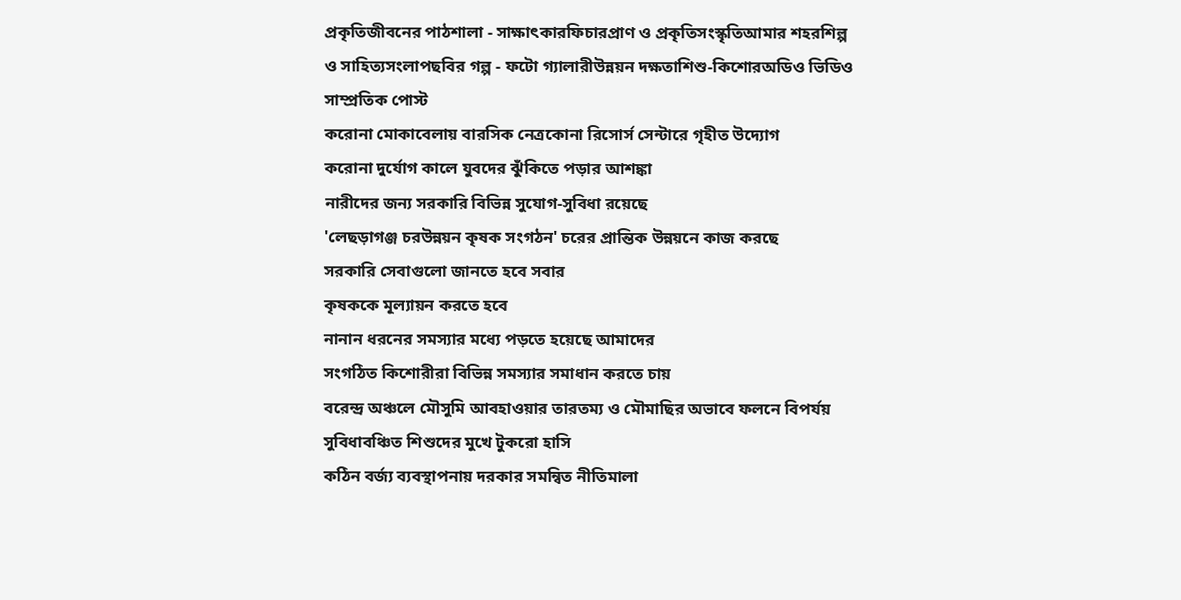প্রকৃতিজীবনের পাঠশালা - সাক্ষাৎকারফিচারপ্রাণ ও প্রকৃতিসংস্কৃতিআমার শহরশিল্প ও সাহিত্যসংলাপছবির গল্প - ফটো গ্যালারীউন্নয়ন দক্ষতাশিশু-কিশোরঅডিও ভিডিও
সাম্প্রতিক পোস্ট
করোনা মোকাবেলায় বারসিক নেত্রকোনা রিসোর্স সেন্টারে গৃহীত উদ্যোগ
করোনা দুর্যোগ কালে যুবদের ঝুঁকিতে পড়ার আশঙ্কা
নারীদের জন্য সরকারি বিভিন্ন সুযোগ-সুবিধা রয়েছে
'লেছড়াগঞ্জ চরউন্নয়ন কৃষক সংগঠন' চরের প্রান্তিক উন্নয়নে কাজ করছে
সরকারি সেবাগুলো জানতে হবে সবার
কৃষককে মূল্যায়ন করতে হবে
নানান ধরনের সমস্যার মধ্যে পড়তে হয়েছে আমাদের
সংগঠিত কিশোরীরা বিভিন্ন সমস্যার সমাধান করতে চায়
বরেন্দ্র অঞ্চলে মৌসুমি আবহাওয়ার তারতম্য ও মৌমাছির অভাবে ফলনে বিপর্যয়
সুবিধাবঞ্চিত শিশুদের মুখে টুকরো হাসি
কঠিন বর্জ্য ব্যবস্থাপনায় দরকার সমন্বিত নীতিমালা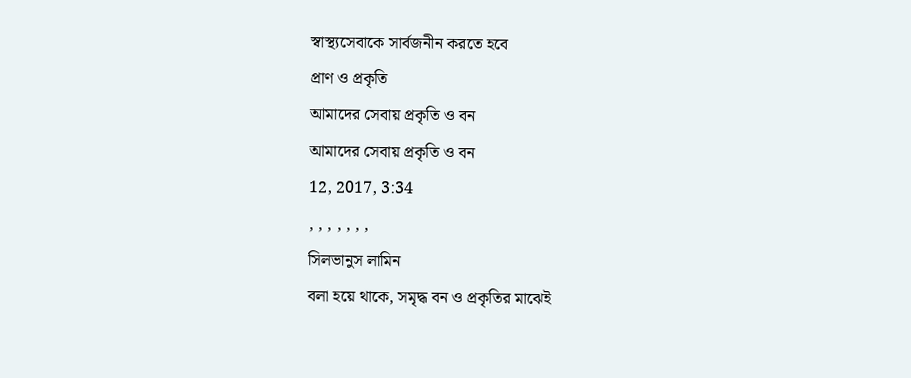স্বাস্থ্যসেবাকে সার্বজনীন করতে হবে
প্রাণ ও প্রকৃতি
আমাদের সেবায় প্রকৃতি ও বন
আমাদের সেবায় প্রকৃতি ও বন
12, 2017, 3:34
, , , , , , ,
সিলভানুস লামিন
বলা হয়ে থাকে, সমৃদ্ধ বন ও প্রকৃতির মাঝেই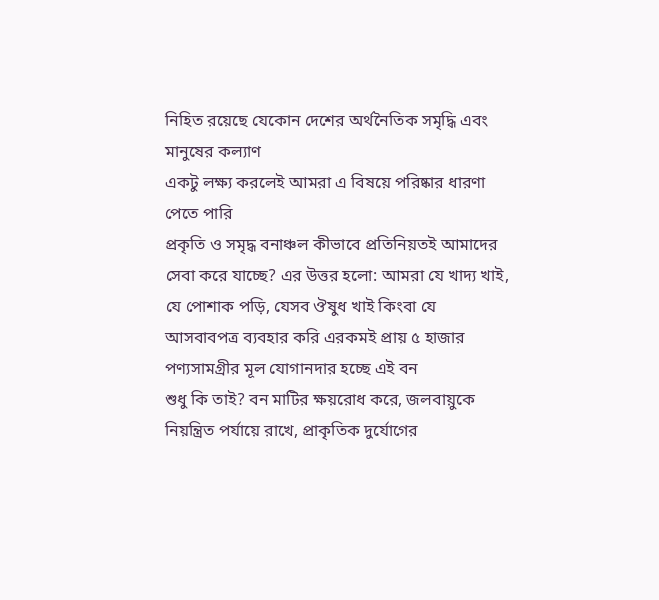নিহিত রয়েছে যেকোন দেশের অর্থনৈতিক সমৃদ্ধি এবং মানুষের কল্যাণ
একটু লক্ষ্য করলেই আমরা এ বিষয়ে পরিষ্কার ধারণা পেতে পারি
প্রকৃতি ও সমৃদ্ধ বনাঞ্চল কীভাবে প্রতিনিয়তই আমাদের সেবা করে যাচ্ছে? এর উত্তর হলো: আমরা যে খাদ্য খাই, যে পোশাক পড়ি, যেসব ঔষুধ খাই কিংবা যে আসবাবপত্র ব্যবহার করি এরকমই প্রায় ৫ হাজার পণ্যসামগ্রীর মূল যোগানদার হচ্ছে এই বন
শুধু কি তাই? বন মাটির ক্ষয়রোধ করে, জলবায়ুকে নিয়ন্ত্রিত পর্যায়ে রাখে, প্রাকৃতিক দুর্যোগের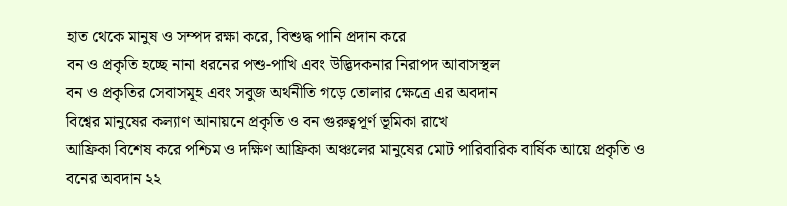হাত থেকে মানুষ ও সম্পদ রক্ষা করে, বিশুদ্ধ পানি প্রদান করে
বন ও প্রকৃতি হচ্ছে নানা ধরনের পশু-পাখি এবং উদ্ভিদকনার নিরাপদ আবাসস্থল
বন ও প্রকৃতির সেবাসমূহ এবং সবুজ অর্থনীতি গড়ে তোলার ক্ষেত্রে এর অবদান
বিশ্বের মানুষের কল্যাণ আনায়নে প্রকৃতি ও বন গুরুত্বপূর্ণ ভূমিকা রাখে
আফ্রিকা বিশেষ করে পশ্চিম ও দক্ষিণ আফ্রিকা অঞ্চলের মানুষের মোট পারিবারিক বার্ষিক আয়ে প্রকৃতি ও বনের অবদান ২২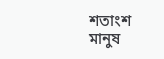শতাংশ
মানুষ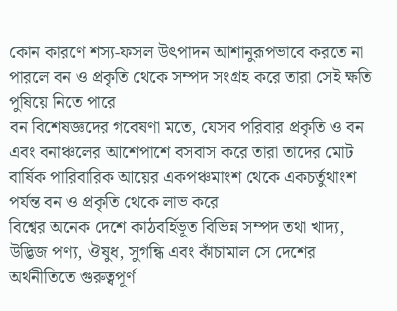কোন কারণে শস্য-ফসল উৎপাদন আশানুরূপভাবে করতে না পারলে বন ও প্রকৃতি থেকে সম্পদ সংগ্রহ করে তারা সেই ক্ষতি পুষিয়ে নিতে পারে
বন বিশেষজ্ঞদের গবেষণা মতে, যেসব পরিবার প্রকৃতি ও বন এবং বনাঞ্চলের আশেপাশে বসবাস করে তারা তাদের মোট বার্ষিক পারিবারিক আয়ের একপঞ্চমাংশ থেকে একচর্তুথাংশ পর্যন্ত বন ও প্রকৃতি থেকে লাভ করে
বিশ্বের অনেক দেশে কাঠবর্হিভূত বিভিন্ন সম্পদ তথা খাদ্য, উদ্ভিজ পণ্য, ঔষুধ, সুগন্ধি এবং কাঁচামাল সে দেশের অর্থনীতিতে গুরুত্বপূর্ণ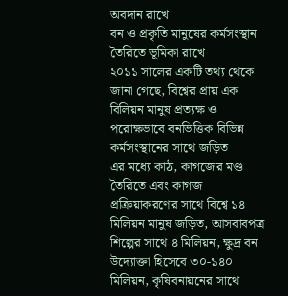অবদান রাখে
বন ও প্রকৃতি মানুষের কর্মসংস্থান তৈরিতে ভূমিকা রাখে
২০১১ সালের একটি তথ্য থেকে জানা গেছে, বিশ্বের প্রায় এক বিলিয়ন মানুষ প্রত্যক্ষ ও পরোক্ষভাবে বনভিত্তিক বিভিন্ন কর্মসংস্থানের সাথে জড়িত
এর মধ্যে কাঠ, কাগজের মণ্ড তৈরিতে এবং কাগজ প্রক্রিয়াকরণের সাথে বিশ্বে ১৪ মিলিয়ন মানুষ জড়িত, আসবাবপত্র শিল্পের সাথে ৪ মিলিয়ন, ক্ষুদ্র বন উদ্যোক্তা হিসেবে ৩০-১৪০ মিলিয়ন, কৃষিবনায়নের সাথে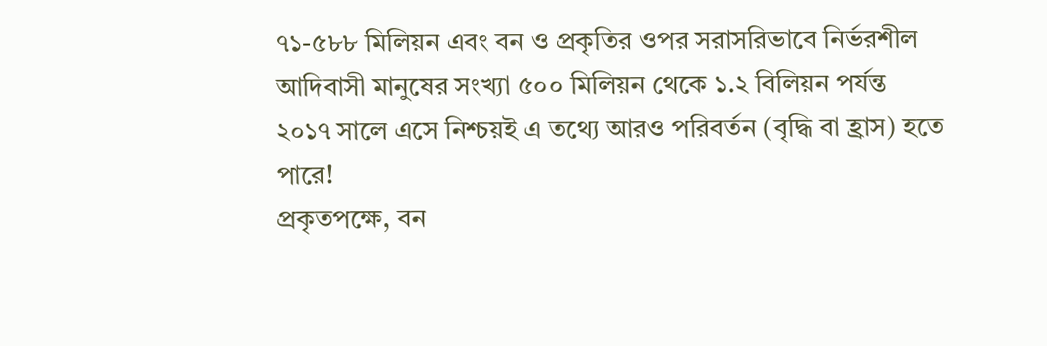৭১-৫৮৮ মিলিয়ন এবং বন ও প্রকৃতির ওপর সরাসরিভাবে নির্ভরশীল আদিবাসী মানুষের সংখ্যা ৫০০ মিলিয়ন থেকে ১.২ বিলিয়ন পর্যন্ত
২০১৭ সালে এসে নিশ্চয়ই এ তথ্যে আরও পরিবর্তন (বৃদ্ধি বা হ্রাস) হতে পারে!
প্রকৃতপক্ষে, বন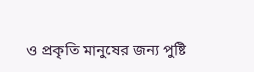ও প্রকৃতি মানুষের জন্য পুষ্টি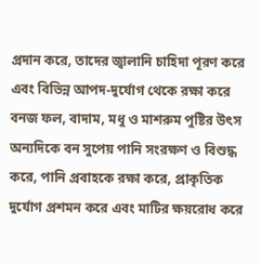প্রদান করে, তাদের জ্বালানি চাহিদা পূরণ করে এবং বিভিন্ন আপদ-দুর্যোগ থেকে রক্ষা করে
বনজ ফল, বাদাম, মধু ও মাশরুম পুষ্টির উৎস
অন্যদিকে বন সুপেয় পানি সংরক্ষণ ও বিশুদ্ধ করে, পানি প্রবাহকে রক্ষা করে, প্রাকৃতিক দুর্যোগ প্রশমন করে এবং মাটির ক্ষয়রোধ করে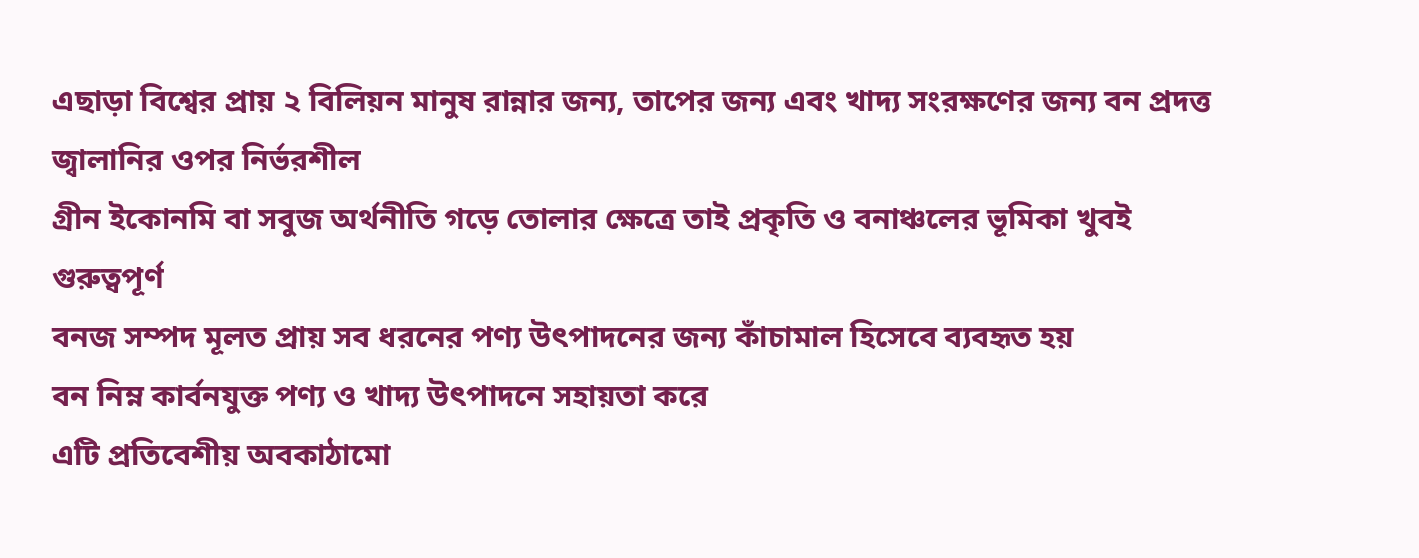এছাড়া বিশ্বের প্রায় ২ বিলিয়ন মানুষ রান্নার জন্য, তাপের জন্য এবং খাদ্য সংরক্ষণের জন্য বন প্রদত্ত জ্বালানির ওপর নির্ভরশীল
গ্রীন ইকোনমি বা সবুজ অর্থনীতি গড়ে তোলার ক্ষেত্রে তাই প্রকৃতি ও বনাঞ্চলের ভূমিকা খুবই গুরুত্বপূর্ণ
বনজ সম্পদ মূলত প্রায় সব ধরনের পণ্য উৎপাদনের জন্য কাঁচামাল হিসেবে ব্যবহৃত হয়
বন নিম্ন কার্বনযুক্ত পণ্য ও খাদ্য উৎপাদনে সহায়তা করে
এটি প্রতিবেশীয় অবকাঠামো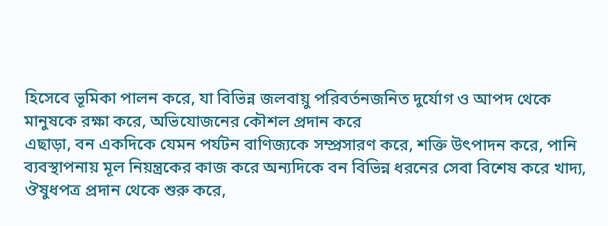হিসেবে ভূমিকা পালন করে, যা বিভিন্ন জলবায়ু পরিবর্তনজনিত দুর্যোগ ও আপদ থেকে মানুষকে রক্ষা করে, অভিযোজনের কৌশল প্রদান করে
এছাড়া, বন একদিকে যেমন পর্যটন বাণিজ্যকে সম্প্রসারণ করে, শক্তি উৎপাদন করে, পানি ব্যবস্থাপনায় মূল নিয়ন্ত্রকের কাজ করে অন্যদিকে বন বিভিন্ন ধরনের সেবা বিশেষ করে খাদ্য, ঔষুধপত্র প্রদান থেকে শুরু করে,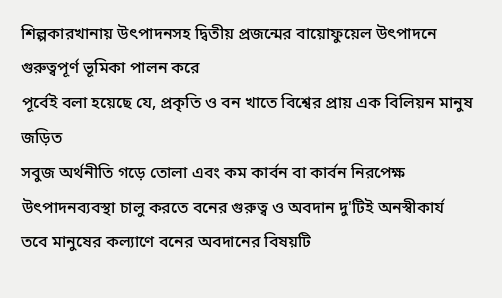শিল্পকারখানায় উৎপাদনসহ দ্বিতীয় প্রজন্মের বায়োফুয়েল উৎপাদনে গুরুত্বপূর্ণ ভূমিকা পালন করে
পূর্বেই বলা হয়েছে যে, প্রকৃতি ও বন খাতে বিশ্বের প্রায় এক বিলিয়ন মানুষ জড়িত
সবুজ অর্থনীতি গড়ে তোলা এবং কম কার্বন বা কার্বন নিরপেক্ষ উৎপাদনব্যবস্থা চালু করতে বনের গুরুত্ব ও অবদান দু'টিই অনস্বীকার্য
তবে মানুষের কল্যাণে বনের অবদানের বিষয়টি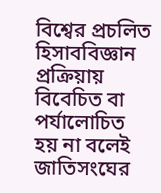বিশ্বের প্রচলিত হিসাববিজ্ঞান প্রক্রিয়ায় বিবেচিত বা পর্যালোচিত হয় না বলেই জাতিসংঘের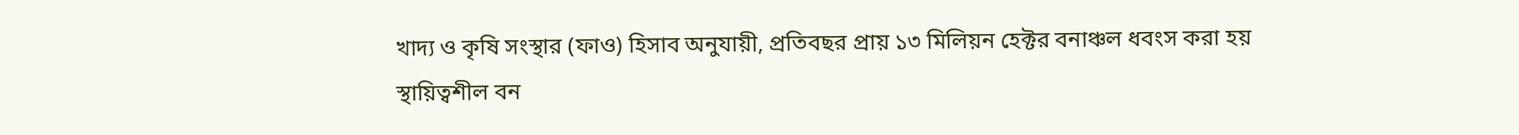খাদ্য ও কৃষি সংস্থার (ফাও) হিসাব অনুযায়ী, প্রতিবছর প্রায় ১৩ মিলিয়ন হেক্টর বনাঞ্চল ধবংস করা হয়
স্থায়িত্বশীল বন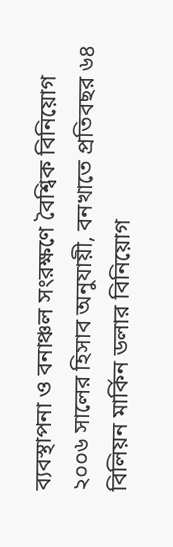ব্যবস্থাপনা ও বনাঞ্চল সংরক্ষণে বৈশ্বিক বিনিয়োগ
২০০৬ সালের হিসাব অনুযায়ী, বনখাতে প্রতিবছর ৬৪ বিলিয়ন মার্কিন ডলার বিনিয়োগ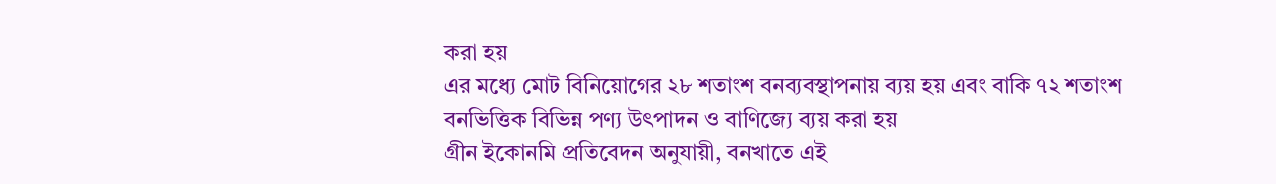করা হয়
এর মধ্যে মোট বিনিয়োগের ২৮ শতাংশ বনব্যবস্থাপনায় ব্যয় হয় এবং বাকি ৭২ শতাংশ বনভিত্তিক বিভিন্ন পণ্য উৎপাদন ও বাণিজ্যে ব্যয় করা হয়
গ্রীন ইকোনমি প্রতিবেদন অনুযায়ী, বনখাতে এই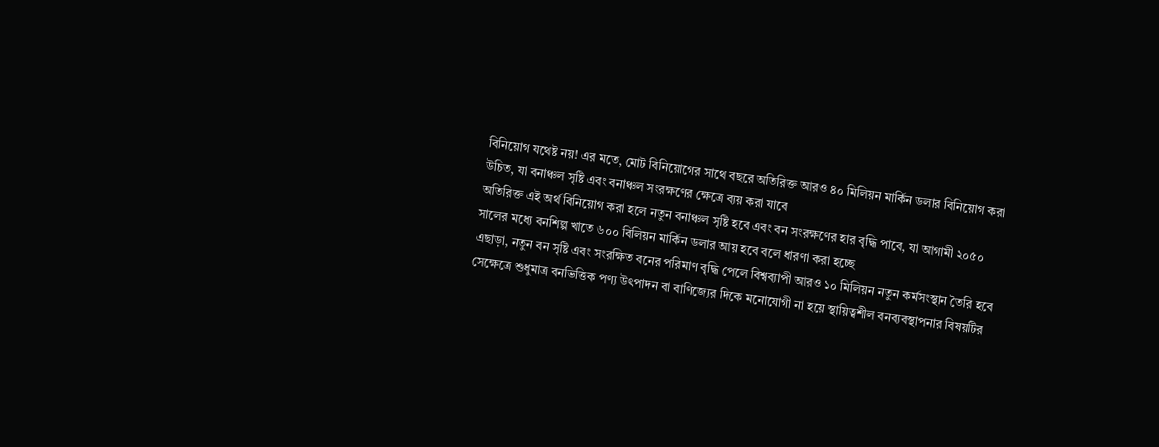বিনিয়োগ যথেষ্ট নয়! এর মতে, মোট বিনিয়োগের সাথে বছরে অতিরিক্ত আরও ৪০ মিলিয়ন মার্কিন ডলার বিনিয়োগ করা উচিত, যা বনাঞ্চল সৃষ্টি এবং বনাঞ্চল সংরক্ষণের ক্ষেত্রে ব্যয় করা যাবে
অতিরিক্ত এই অর্থ বিনিয়োগ করা হলে নতুন বনাঞ্চল সৃষ্টি হবে এবং বন সংরক্ষণের হার বৃদ্ধি পাবে, যা আগামী ২০৫০ সালের মধ্যে বনশিল্প খাতে ৬০০ বিলিয়ন মার্কিন ডলার আয় হবে বলে ধারণা করা হচ্ছে
এছাড়া, নতুন বন সৃষ্টি এবং সংরক্ষিত বনের পরিমাণ বৃদ্ধি পেলে বিশ্বব্যাপী আরও ১০ মিলিয়ন নতুন কর্মসংস্থান তৈরি হবে
সেক্ষেত্রে শুধুমাত্র বনভিত্তিক পণ্য উৎপাদন বা বাণিজ্যের দিকে মনোযোগী না হয়ে স্থায়িত্বশীল বনব্যবস্থাপনার বিষয়টির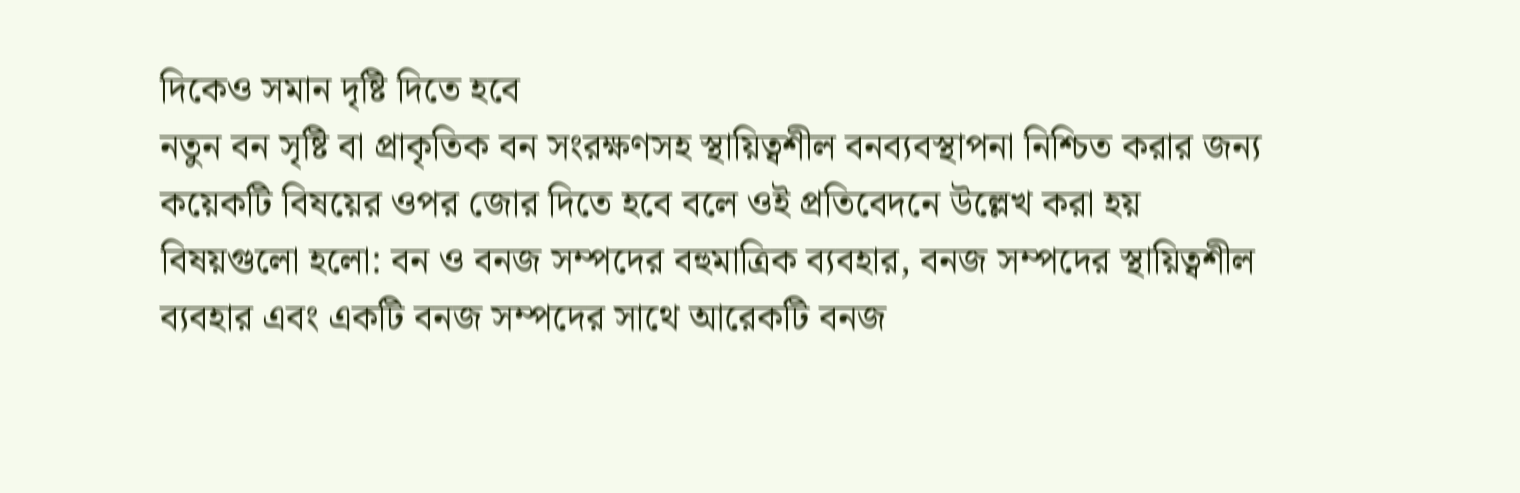দিকেও সমান দৃষ্টি দিতে হবে
নতুন বন সৃষ্টি বা প্রাকৃতিক বন সংরক্ষণসহ স্থায়িত্বশীল বনব্যবস্থাপনা নিশ্চিত করার জন্য কয়েকটি বিষয়ের ওপর জোর দিতে হবে বলে ওই প্রতিবেদনে উল্লেখ করা হয়
বিষয়গুলো হলো: বন ও বনজ সম্পদের বহুমাত্রিক ব্যবহার, বনজ সম্পদের স্থায়িত্বশীল ব্যবহার এবং একটি বনজ সম্পদের সাথে আরেকটি বনজ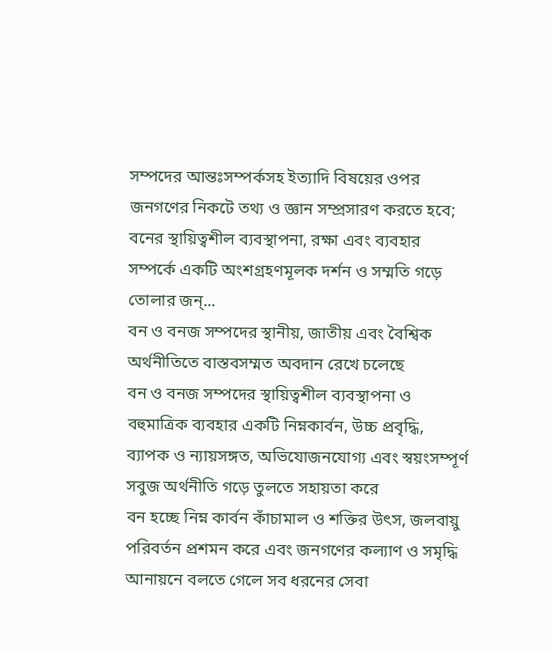সম্পদের আন্তঃসম্পর্কসহ ইত্যাদি বিষয়ের ওপর জনগণের নিকটে তথ্য ও জ্ঞান সম্প্রসারণ করতে হবে; বনের স্থায়িত্বশীল ব্যবস্থাপনা, রক্ষা এবং ব্যবহার সম্পর্কে একটি অংশগ্রহণমূলক দর্শন ও সম্মতি গড়ে তোলার জন্...
বন ও বনজ সম্পদের স্থানীয়, জাতীয় এবং বৈশ্বিক অর্থনীতিতে বাস্তবসম্মত অবদান রেখে চলেছে
বন ও বনজ সম্পদের স্থায়িত্বশীল ব্যবস্থাপনা ও বহুমাত্রিক ব্যবহার একটি নিম্নকার্বন, উচ্চ প্রবৃদ্ধি, ব্যাপক ও ন্যায়সঙ্গত, অভিযোজনযোগ্য এবং স্বয়ংসম্পূর্ণ সবুজ অর্থনীতি গড়ে তুলতে সহায়তা করে
বন হচ্ছে নিম্ন কার্বন কাঁচামাল ও শক্তির উৎস, জলবায়ু পরিবর্তন প্রশমন করে এবং জনগণের কল্যাণ ও সমৃদ্ধি আনায়নে বলতে গেলে সব ধরনের সেবা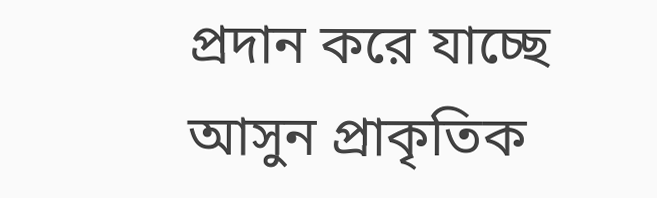প্রদান করে যাচ্ছে
আসুন প্রাকৃতিক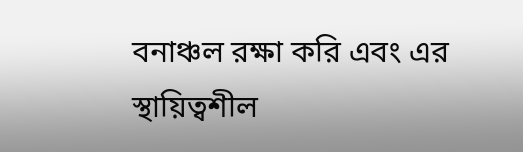বনাঞ্চল রক্ষা করি এবং এর স্থায়িত্বশীল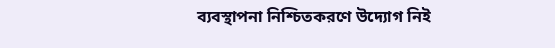ব্যবস্থাপনা নিশ্চিতকরণে উদ্যোগ নিই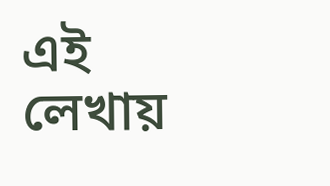এই লেখায়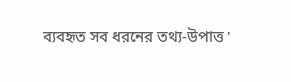ব্যবহৃত সব ধরনের তথ্য-উপাত্ত '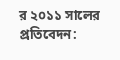র ২০১১ সালের প্রতিবেদন: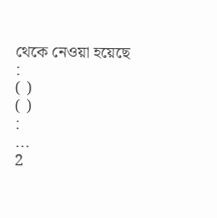থেকে নেওয়া হয়েছে
:
( )
( )
:
...
2